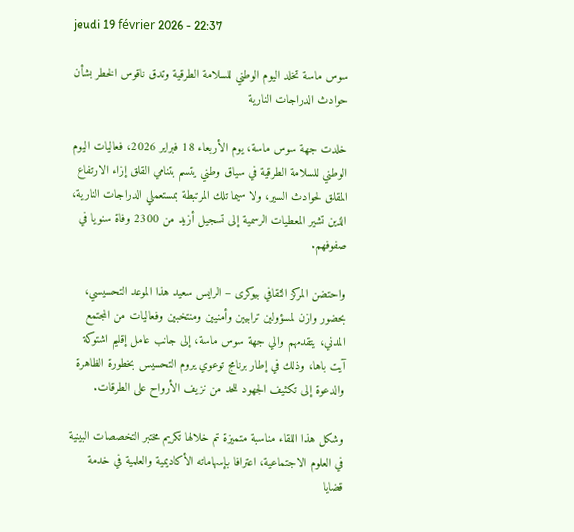jeudi 19 février 2026 - 22:37

سوس ماسة تخلد اليوم الوطني للسلامة الطرقية وتدق ناقوس الخطر بشأن حوادث الدراجات النارية

خلدت جهة سوس ماسة، يوم الأربعاء 18 فبراير 2026، فعاليات اليوم الوطني للسلامة الطرقية في سياق وطني يتسم بتنامي القلق إزاء الارتفاع المقلق لحوادث السير، ولا سيما تلك المرتبطة بمستعملي الدراجات النارية، الذين تشير المعطيات الرسمية إلى تسجيل أزيد من 2300 وفاة سنويا في صفوفهم.

واحتضن المركز الثقافي بيوكرى – الرايس سعيد هذا الموعد التحسيسي، بحضور وازن لمسؤولين ترابيين وأمنيين ومنتخبين وفعاليات من المجتمع المدني، يتقدمهم والي جهة سوس ماسة، إلى جانب عامل إقليم اشتوكة آيت باها، وذلك في إطار برنامج توعوي يروم التحسيس بخطورة الظاهرة والدعوة إلى تكثيف الجهود للحد من نزيف الأرواح على الطرقات.

وشكل هذا اللقاء مناسبة متميزة تم خلالها تكريم مختبر التخصصات البينية في العلوم الاجتماعية، اعترافا بإسهاماته الأكاديمية والعلمية في خدمة قضايا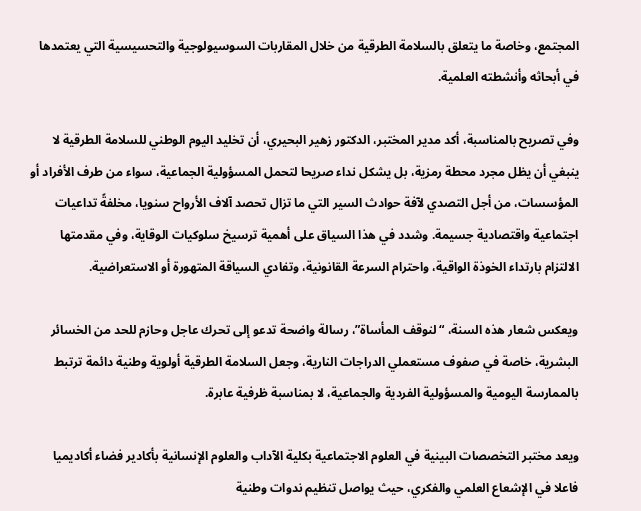المجتمع، وخاصة ما يتعلق بالسلامة الطرقية من خلال المقاربات السوسيولوجية والتحسيسية التي يعتمدها في أبحاثه وأنشطته العلمية.

وفي تصريح بالمناسبة، أكد مدير المختبر، الدكتور زهير البحيري، أن تخليد اليوم الوطني للسلامة الطرقية لا ينبغي أن يظل مجرد محطة رمزية، بل يشكل نداء صريحا لتحمل المسؤولية الجماعية، سواء من طرف الأفراد أو المؤسسات، من أجل التصدي لآفة حوادث السير التي ما تزال تحصد آلاف الأرواح سنويا، مخلفةً تداعيات اجتماعية واقتصادية جسيمة. وشدد في هذا السياق على أهمية ترسيخ سلوكيات الوقاية، وفي مقدمتها الالتزام بارتداء الخوذة الواقية، واحترام السرعة القانونية، وتفادي السياقة المتهورة أو الاستعراضية.

ويعكس شعار هذه السنة، “لنوقف المأساة”، رسالة واضحة تدعو إلى تحرك عاجل وحازم للحد من الخسائر البشرية، خاصة في صفوف مستعملي الدراجات النارية، وجعل السلامة الطرقية أولوية وطنية دائمة ترتبط بالممارسة اليومية والمسؤولية الفردية والجماعية، لا بمناسبة ظرفية عابرة.

ويعد مختبر التخصصات البينية في العلوم الاجتماعية بكلية الآداب والعلوم الإنسانية بأكادير فضاء أكاديميا فاعلا في الإشعاع العلمي والفكري، حيث يواصل تنظيم ندوات وطنية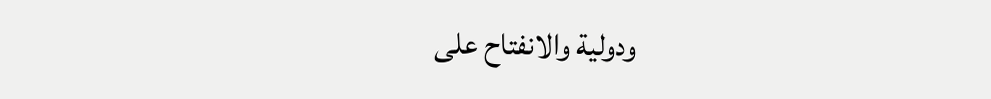ودولية والانفتاح على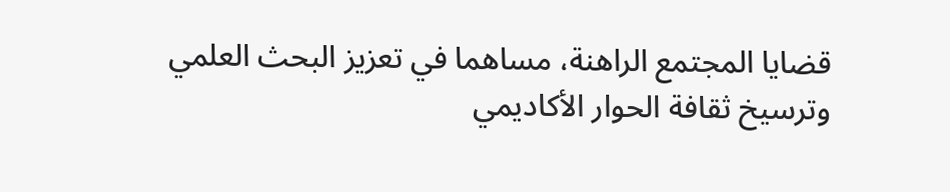قضايا المجتمع الراهنة، مساهما في تعزيز البحث العلمي وترسيخ ثقافة الحوار الأكاديمي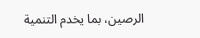الرصين، بما يخدم التنمية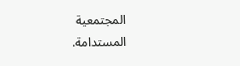المجتمعية المستدامة.